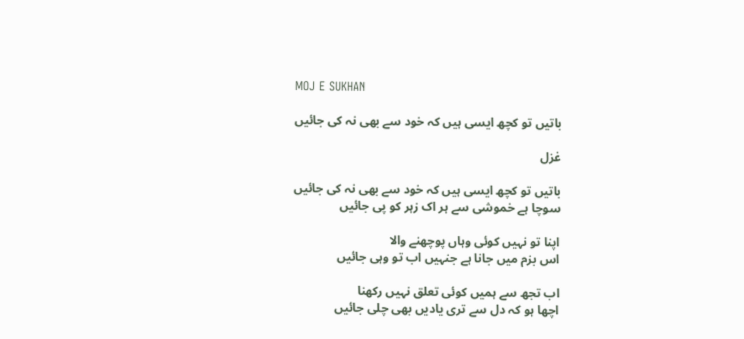MOJ E SUKHAN

باتیں تو کچھ ایسی ہیں کہ خود سے بھی نہ کی جائیں

غزل

باتیں تو کچھ ایسی ہیں کہ خود سے بھی نہ کی جائیں
سوچا ہے خموشی سے ہر اک زہر کو پی جائیں

اپنا تو نہیں کوئی وہاں پوچھنے والا
اس بزم میں جانا ہے جنہیں اب تو وہی جائیں

اب تجھ سے ہمیں کوئی تعلق نہیں رکھنا
اچھا ہو کہ دل سے تری یادیں بھی چلی جائیں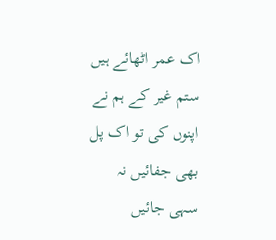اک عمر اٹھائے ہیں ستم غیر کے ہم نے
اپنوں کی تو اک پل بھی جفائیں نہ سہی جائیں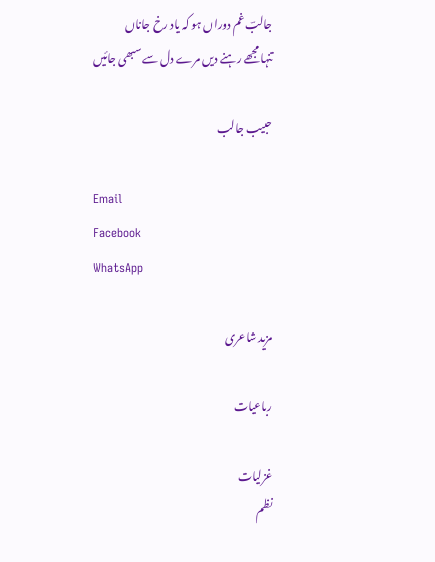جالبؔ غم دوراں ہو کہ یاد رخ جاناں
تنہا مجھے رہنے دیں مرے دل سے سبھی جائیں

حبیب جالب

Email
Facebook
WhatsApp

مزید شاعری

رباعیات

غزلیات
نظم